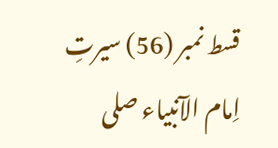قسط نمبر (56) سیرتِ اِمام الآنبیاء صلی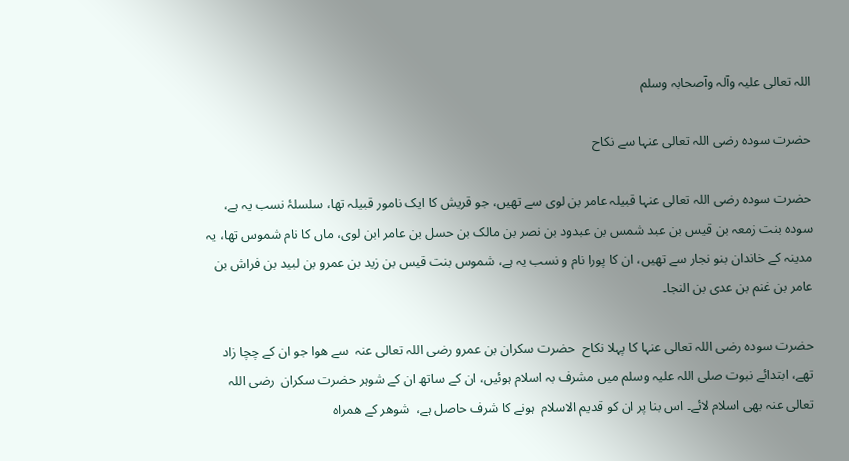اللہ تعالی علیہ وآلہ وآصحابہ وسلم

حضرت سودہ رضی اللہ تعالی عنہا سے نکاح

حضرت سودہ رضی اللہ تعالی عنہا قبیلہ عامر بن لوی سے تھیں، جو قریش کا ایک نامور قبیلہ تھا، سلسلۂ نسب یہ ہے، سودہ بنت زمعہ بن قیس بن عبد شمس بن عبدود بن نصر بن مالک بن حسل بن عامر ابن لوی، ماں کا نام شموس تھا، یہ مدینہ کے خاندان بنو نجار سے تھیں، ان کا پورا نام و نسب یہ ہے، شموس بنت قیس بن زید بن عمرو بن لبید بن فراش بن عامر بن غنم بن عدی بن النجا۔

حضرت سودہ رضی اللہ تعالی عنہا کا پہلا نکاح  حضرت سکران بن عمرو رضی اللہ تعالی عنہ  سے ھوا جو ان کے چچا زاد  تھے، ابتدائے نبوت صلی اللہ علیہ وسلم میں مشرف بہ اسلام ہوئیں، ان کے ساتھ ان کے شوہر حضرت سکران  رضی اللہ تعالی عنہ بھی اسلام لائے۔ اس بنا پر ان کو قدیم الاسلام  ہونے کا شرف حاصل ہے،  شوھر کے ھمراہ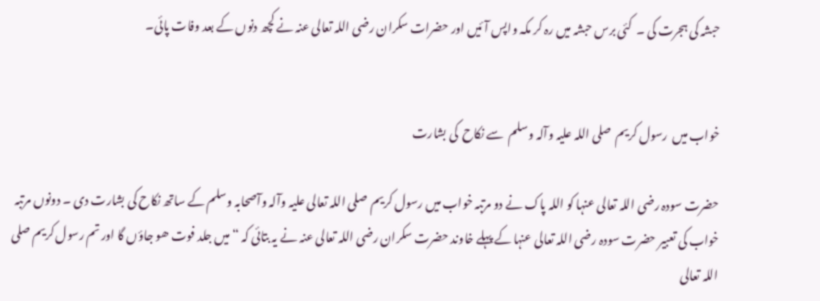حبشہ کی ہجرت کی ۔  کئی برس حبشہ میں رہ کر مکہ واپس آئیں اور حضرات سکران رضی اللہ تعالی عنہ نے کچھ دنوں کے بعد وفات پائی۔


خواب میں  رسول کریم  صلی اللہ علیہ وآلہ وسلم  سے نکاح  کی بشارت

حضرت سودہ رضی اللہ تعالی عنہا کو اللہ پاک نے دو مرتبہ خواب میں رسول کریم  صلی اللہ تعالی علیہ وآلہ وآصحابہ وسلم کے ساتھ نکاح کی بشارت دی ۔ دونوں مرتبہ خواب کی تعبیر حضرت سودہ رضی اللہ تعالی عنہا کے پہلے خاوند حضرت سکران رضی اللہ تعالی عنہ نے یہ بتائی کہ “ میں جلد فوت ھو جاؤں گا اور تم رسول کریم صلی اللہ تعالی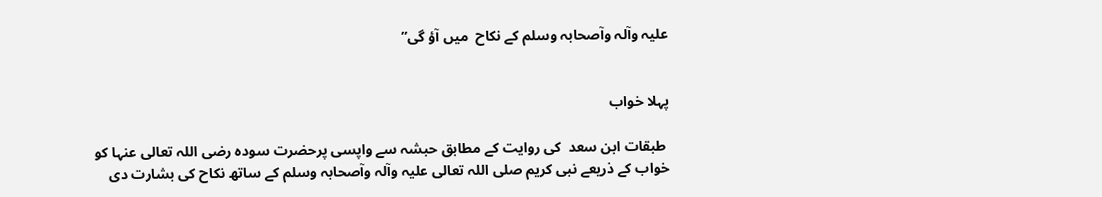علیہ وآلہ وآصحابہ وسلم کے نکاح  میں آؤ گی”


پہلا خواب

 طبقات ابن سعد  کی روایت کے مطابق حبشہ سے واپسی پرحضرت سودہ رضی اللہ تعالی عنہا کو خواب کے ذریعے نبی کریم صلی اللہ تعالی علیہ وآلہ وآصحابہ وسلم کے ساتھ نکاح کی بشارت دی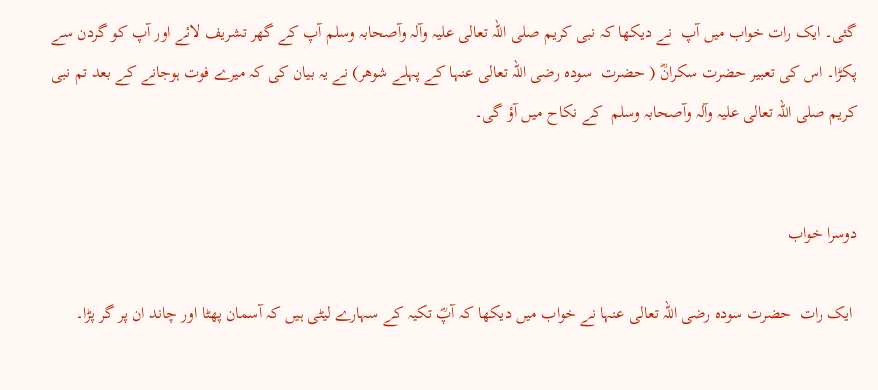گئی۔ ایک رات خواب میں آپ  نے دیکھا کہ نبی کریم صلی اللہ تعالی علیہ وآلہ وآصحابہ وسلم آپ کے گھر تشریف لائے اور آپ کو گردن سے پکڑا۔ اس کی تعبیر حضرت سکرانؓ ( حضرت  سودہ رضی اللہ تعالی عنہا کے پہلے شوھر) نے یہ بیان کی کہ میرے فوت ہوجانے کے بعد تم نبی کریم صلی اللہ تعالی علیہ وآلہ وآصحابہ وسلم  کے نکاح میں آؤ گی۔


دوسرا خواب

 ایک رات  حضرت سودہ رضی اللہ تعالی عنہا نے خواب میں دیکھا کہ آپؓ تکیہ کے سہارے لیٹی ہیں کہ آسمان پھٹا اور چاند ان پر گر پڑا۔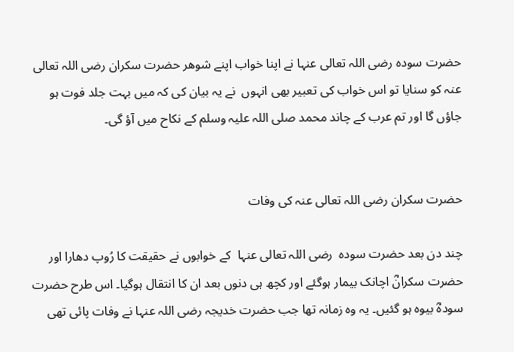حضرت سودہ رضی اللہ تعالی عنہا نے اپنا خواب اپنے شوھر حضرت سکران رضی اللہ تعالی عنہ کو سنایا تو اس خواب کی تعبیر بھی انہوں  نے یہ بیان کی کہ میں بہت جلد فوت ہو جاؤں گا اور تم عرب کے چاند محمد صلی اللہ علیہ وسلم کے نکاح میں آؤ گی۔


حضرت سکران رضی اللہ تعالی عنہ کی وفات

چند دن بعد حضرت سودہ  رضی اللہ تعالی عنہا  کے خوابوں نے حقیقت کا رُوپ دھارا اور حضرت سکرانؓ اچانک بیمار ہوگئے اور کچھ ہی دنوں بعد ان کا انتقال ہوگیا۔ اس طرح حضرت سودہؓ بیوہ ہو گئیں۔ یہ وہ زمانہ تھا جب حضرت خدیجہ رضی اللہ عنہا نے وفات پائی تھی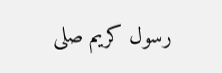رسول کریم صلی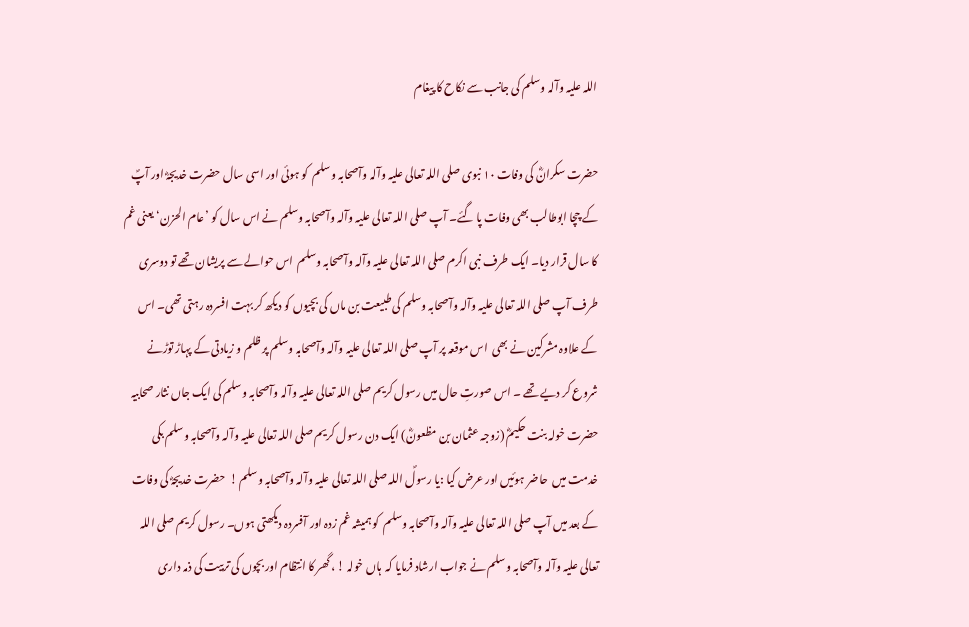اللہ علیہ وآلہ وسلم کی جانب سے نکاح کا پیغام

حضرت سکرانؓ کی وفات ۱۰ نبوی صلی اللہ تعالی علیہ وآلہ وآصحابہ وسلم  کو ہوئی اور اسی سال حضرت خدیجہؓ اور آپؐ کے چچا ابوطالب بھی وفات پا گئے۔ آپ صلی اللہ تعالی علیہ وآلہ وآصحابہ وسلم نے اس سال کو ’عام الحزن‘ یعنی غم کا سال قرار دیا۔ ایک طرف نبی اکرم صلی اللہ تعالی علیہ وآلہ وآصحابہ وسلم  اس حوالے سے پریشان تھے تو دوسری طرف آپ صلی اللہ تعالی علیہ وآلہ وآصحابہ وسلم کی طبیعت بن ماں کی بچیوں کو دیکھ کر بہت افسردہ رہتی تھی۔ اس کے علاوہ مشرکین نے بھی  اس موقعہ پر آپ صلی اللہ تعالی علیہ وآلہ وآصحابہ وسلم پر ظلم و زیادتی کے پہاڑ توڑنے شروع کر دیے تھے ۔ اس صورتِ حال میں رسول کریم صلی اللہ تعالی علیہ وآلہ وآصحابہ وسلم کی ایک جاں نثار صحابیہ حضرت خولہ بنت حکیمؓ (زوجہ عثمان بن مظعونؓ) ایک دن رسول کریم صلی اللہ تعالی علیہ وآلہ وآصحابہ وسلم بکی خدمت میں  حاضر ہوئیں اور عرض کیا :یا رسولؐ اللہ صلی اللہ تعالی علیہ وآلہ وآصحابہ وسلم !  حضرت خدیجہؓ کی وفات کے بعد میں آپ صلی اللہ تعالی علیہ وآلہ وآصحابہ وسلم  کو ہمیشہ غم زدہ اور آفسردہ دیکھتی ہوں۔ رسول کریم صلی اللہ تعالی علیہ وآلہ وآصحابہ وسلم نے جواب ارشاد فرمایا کہ  ہاں خولہ ! ، گھر کا انتظام اور بچوں کی تربیت کی ذمہ داری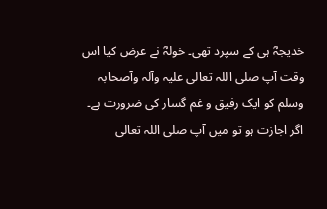خدیجہؓ ہی کے سپرد تھی۔ خولہؓ نے عرض کیا اس وقت آپ صلی اللہ تعالی علیہ وآلہ وآصحابہ وسلم کو ایک رفیق و غم گسار کی ضرورت ہے۔ اگر اجازت ہو تو میں آپ صلی اللہ تعالی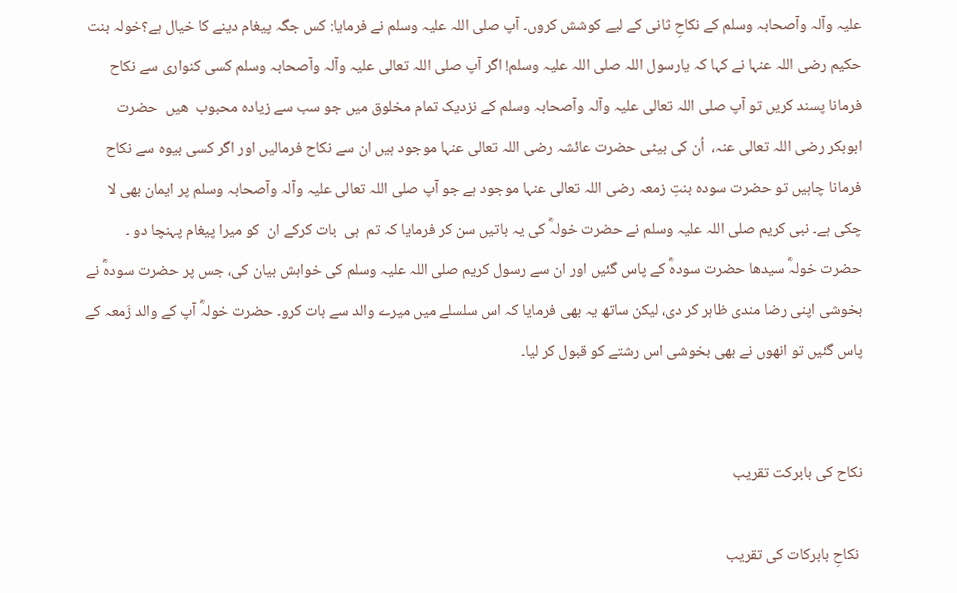علیہ وآلہ وآصحابہ وسلم کے نکاحِ ثانی کے لیے کوشش کروں۔ آپ صلی اللہ علیہ وسلم نے فرمایا: کس جگہ پیغام دینے کا خیال ہے؟خولہ بنت حکیم رضی اللہ عنہا نے کہا کہ یارسول اللہ صلی اللہ علیہ وسلم! اگر آپ صلی اللہ تعالی علیہ وآلہ وآصحابہ وسلم کسی کنواری سے نکاح فرمانا پسند کریں تو آپ صلی اللہ تعالی علیہ وآلہ وآصحابہ وسلم کے نزدیک تمام مخلوق میں جو سب سے زیادہ محبوب  ھیں  حضرت ابوبکر رضی اللہ تعالی عنہ،  اُن کی بیٹی حضرت عائشہ رضی اللہ تعالی عنہا موجود ہیں ان سے نکاح فرمالیں اور اگر کسی بیوہ سے نکاح فرمانا چاہیں تو حضرت سودہ بنتِ زمعہ رضی اللہ تعالی عنہا موجود ہے جو آپ صلی اللہ تعالی علیہ وآلہ وآصحابہ وسلم پر ایمان بھی لا چکی ہے۔ نبی کریم صلی اللہ علیہ وسلم نے حضرت خولہؓ کی یہ باتیں سن کر فرمایا کہ تم  ہی  بات کرکے ان  کو میرا پیغام پہنچا دو ۔ حضرت خولہؓ سیدھا حضرت سودہؓ کے پاس گئیں اور ان سے رسول کریم صلی اللہ علیہ وسلم کی خواہش بیان کی، جس پر حضرت سودہؓ نے بخوشی اپنی رضا مندی ظاہر کر دی، لیکن ساتھ یہ بھی فرمایا کہ اس سلسلے میں میرے والد سے بات کرو۔ حضرت خولہؓ آپ کے والد زَمعہ کے پاس گئیں تو انھوں نے بھی بخوشی اس رشتے کو قبول کر لیا۔


نکاح کی بابرکت تقریب

 نکاحِ بابرکات کی تقریب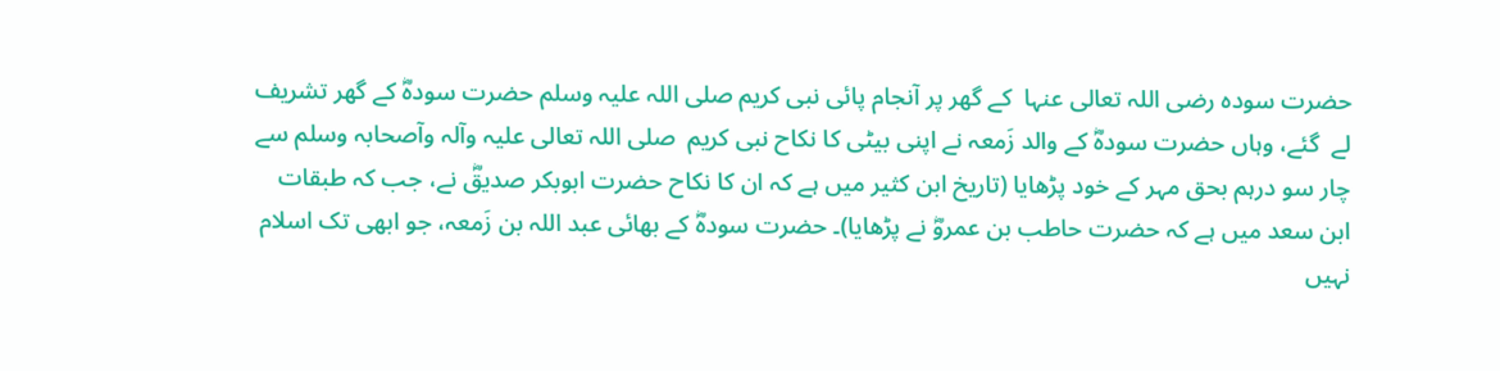حضرت سودہ رضی اللہ تعالی عنہا  کے گھر پر آنجام پائی نبی کریم صلی اللہ علیہ وسلم حضرت سودہؓ کے گھر تشریف لے  گئے، وہاں حضرت سودہؓ کے والد زَمعہ نے اپنی بیٹی کا نکاح نبی کریم  صلی اللہ تعالی علیہ وآلہ وآصحابہ وسلم سے چار سو درہم بحق مہر کے خود پڑھایا (تاریخ ابن کثیر میں ہے کہ ان کا نکاح حضرت ابوبکر صدیقؓ نے، جب کہ طبقات ابن سعد میں ہے کہ حضرت حاطب بن عمروؓ نے پڑھایا)۔ حضرت سودہؓ کے بھائی عبد اللہ بن زَمعہ، جو ابھی تک اسلام نہیں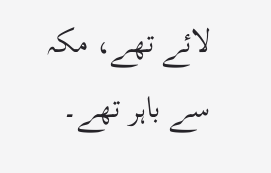لائے تھے، مکہ سے باہر تھے۔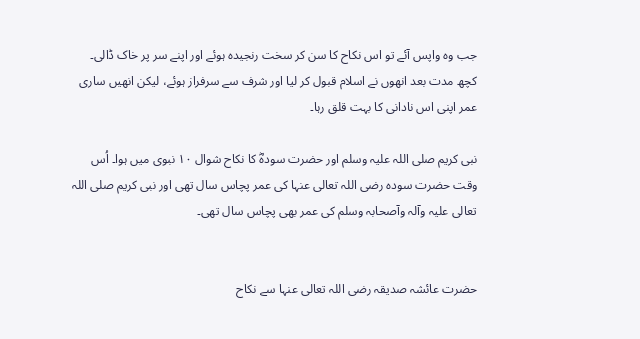جب وہ واپس آئے تو اس نکاح کا سن کر سخت رنجیدہ ہوئے اور اپنے سر پر خاک ڈالی۔ کچھ مدت بعد انھوں نے اسلام قبول کر لیا اور شرف سے سرفراز ہوئے، لیکن انھیں ساری عمر اپنی اس نادانی کا بہت قلق رہا۔

نبی کریم صلی اللہ علیہ وسلم اور حضرت سودہؓ کا نکاح شوال ۱۰ نبوی میں ہوا۔ اُس وقت حضرت سودہ رضی اللہ تعالی عنہا کی عمر پچاس سال تھی اور نبی کریم صلی اللہ تعالی علیہ وآلہ وآصحابہ وسلم کی عمر بھی پچاس سال تھی۔


حضرت عائشہ صدیقہ رضی اللہ تعالی عنہا سے نکاح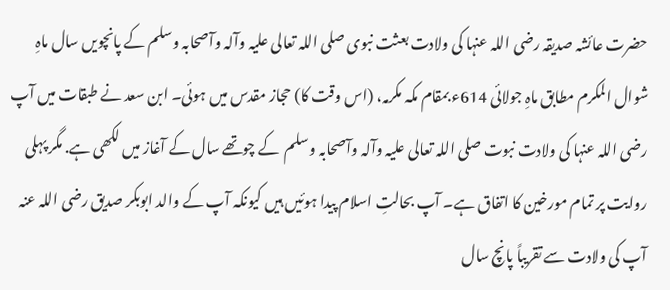حضرت عائشہ صدیقہ رضی اللہ عنہا کی ولادت بعثت نبوی صلی اللہ تعالی علیہ وآلہ وآصحابہ وسلم کے پانچویں سال ماہِ شوال المکرم مطابق ماہِ جولائی 614ء بمقام مکہ مکرمہ، (اس وقت کا) حجاز مقدس میں ہوئی۔ ابن سعد نے طبقات میں آپ رضی اللہ عنہا کی ولادت نبوت صلی اللہ تعالی علیہ وآلہ وآصحابہ وسلم  کے چوتھے سال کے آغاز میں لکھی ہے. مگر پہلی روایت پر تمام مورخین کا اتفاق ہے۔ آپ بحالتِ اسلام پیدا ہوئیں ہیں کیونکہ آپ کے والد ابوبکر صدیق رضی اللہ عنہ آپ کی ولادت سے تقریباً پانچ سال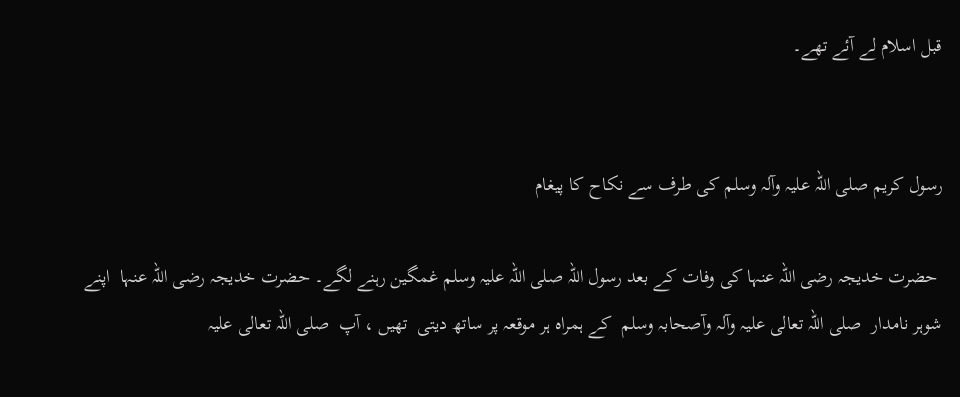قبل اسلام لے آئے تھے۔


رسول کریم صلی اللہ علیہ وآلہ وسلم کی طرف سے نکاح کا پیغام

 حضرت خدیجہ رضی اللہ عنہا کی وفات کے بعد رسول اللہ صلی اللہ علیہ وسلم غمگین رہنے لگے۔ حضرت خدیجہ رضی اللہ عنہا  اپنے شوہر نامدار  صلی اللہ تعالی علیہ وآلہ وآصحابہ وسلم  کے ہمراہ ہر موقعہ پر ساتھ دیتی  تھیں ، آپ  صلی اللہ تعالی علیہ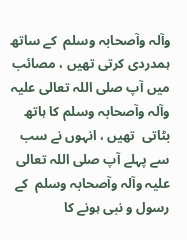وآلہ وآصحابہ وسلم  کے ساتھ ہمدردی کرتی تھیں ، مصائب میں آپ صلی اللہ تعالی علیہ وآلہ وآصحابہ وسلم کا ہاتھ بٹاتی  تھیں ، انہوں نے سب سے پہلے آپ صلی اللہ تعالی علیہ وآلہ وآصحابہ وسلم  کے رسول و نبی ہونے کا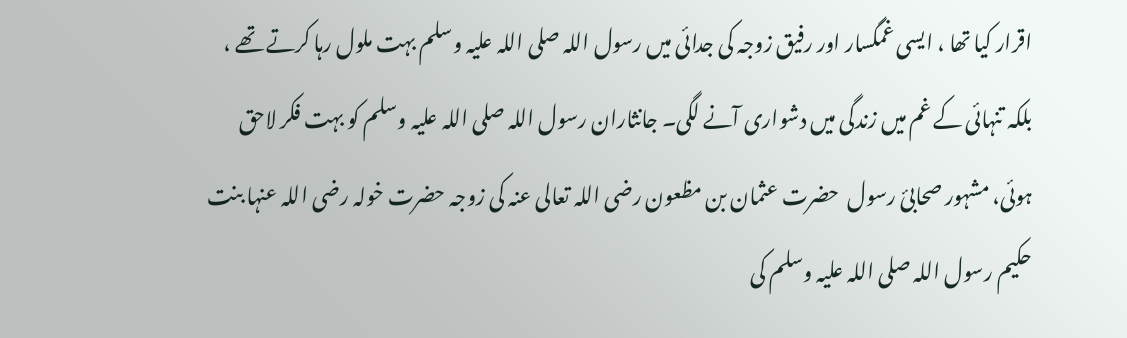اقرار کیا تھا ، ایسی غمگسار اور رفیق زوجہ کی جدائی میں رسول اللہ صلی اللہ علیہ وسلم بہت ملول رہا کرتے تھے ، بلکہ تنہائی کے غم میں زندگی میں دشواری آنے لگی۔ جانثاران رسول اللہ صلی اللہ علیہ وسلم کو بہت فکر لاحق ہوئی، مشہور صحابئ رسول  حضرت عثمان بن مظعون رضی اللہ تعالی عنہ کی زوجہ حضرت خولہ رضی اللہ عنہا بنت حکیم رسول اللہ صلی اللہ علیہ وسلم کی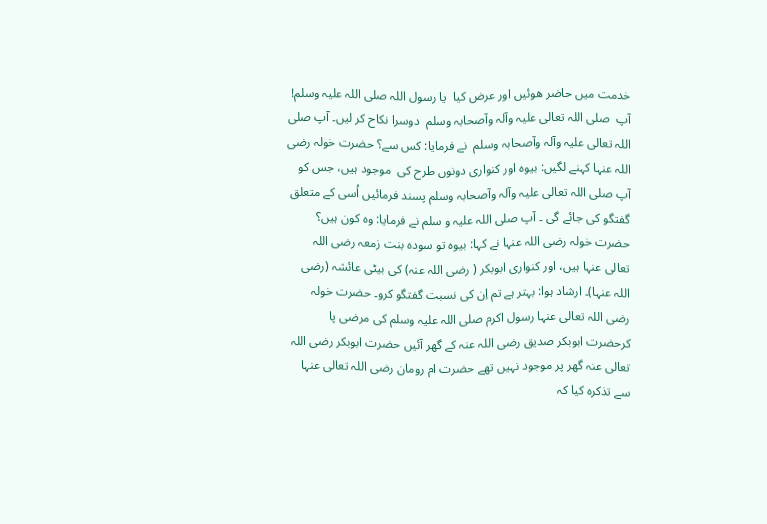خدمت میں حاضر ھوئیں اور عرض کیا  یا رسول اللہ صلی اللہ علیہ وسلم! آپ  صلی اللہ تعالی علیہ وآلہ وآصحابہ وسلم  دوسرا نکاح کر لیں۔ آپ صلی اللہ تعالی علیہ وآلہ وآصحابہ وسلم  نے فرمایا: کس سے؟ حضرت خولہ رضی اللہ عنہا کہنے لگیں: بیوہ اور کنواری دونوں طرح کی  موجود ہیں، جس کو آپ صلی اللہ تعالی علیہ وآلہ وآصحابہ وسلم پسند فرمائیں اُسی کے متعلق گفتگو کی جائے گی ۔ آپ صلی اللہ علیہ و سلم نے فرمایا: وہ کون ہیں؟ حضرت خولہ رضی اللہ عنہا نے کہا: بیوہ تو سودہ بنت زمعہ رضی اللہ تعالی عنہا ہیں، اور کنواری ابوبکر ( رضی اللہ عنہ) کی بیٹی عائشہ (رضی اللہ عنہا)۔ ارشاد ہوا: بہتر ہے تم اِن کی نسبت گفتگو کرو۔ حضرت خولہ رضی اللہ تعالی عنہا رسول اکرم صلی اللہ علیہ وسلم کی مرضی پا کرحضرت ابوبکر صدیق رضی اللہ عنہ کے گھر آئیں حضرت ابوبکر رضی اللہ تعالی عنہ گھر پر موجود نہیں تھے حضرت ام رومان رضی اللہ تعالی عنہا سے تذکرہ کیا کہ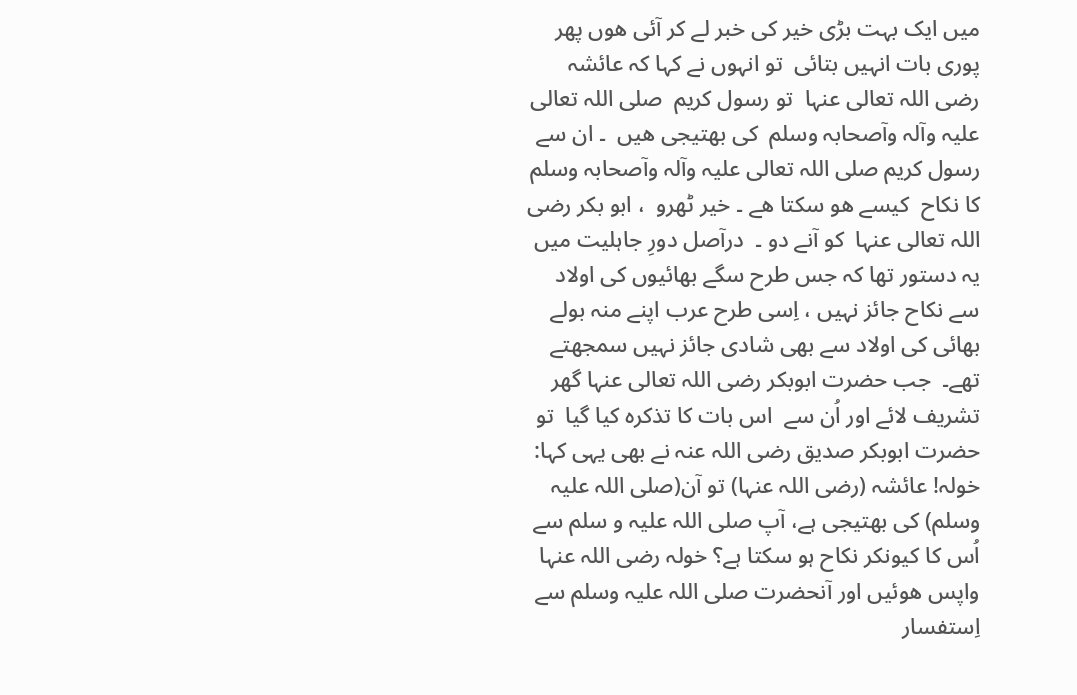میں ایک بہت بڑی خیر کی خبر لے کر آئی ھوں پھر پوری بات انہیں بتائی  تو انہوں نے کہا کہ عائشہ رضی اللہ تعالی عنہا  تو رسول کریم  صلی اللہ تعالی علیہ وآلہ وآصحابہ وسلم  کی بھتیجی ھیں  ۔ ان سے رسول کریم صلی اللہ تعالی علیہ وآلہ وآصحابہ وسلم کا نکاح  کیسے ھو سکتا ھے ۔ خیر ٹھرو  ، ابو بکر رضی اللہ تعالی عنہا  کو آنے دو ۔  درآصل دورِ جاہلیت میں یہ دستور تھا کہ جس طرح سگے بھائیوں کی اولاد سے نکاح جائز نہیں ، اِسی طرح عرب اپنے منہ بولے بھائی کی اولاد سے بھی شادی جائز نہیں سمجھتے تھے۔  جب حضرت ابوبکر رضی اللہ تعالی عنہا گھر تشریف لائے اور اُن سے  اس بات کا تذکرہ کیا گیا  تو  حضرت ابوبکر صدیق رضی اللہ عنہ نے بھی یہی کہا: خولہ! عائشہ (رضی اللہ عنہا) تو آن(صلی اللہ علیہ وسلم) کی بھتیجی ہے، آپ صلی اللہ علیہ و سلم سے اُس کا کیونکر نکاح ہو سکتا ہے؟ خولہ رضی اللہ عنہا  واپس ھوئیں اور آنحضرت صلی اللہ علیہ وسلم سے اِستفسار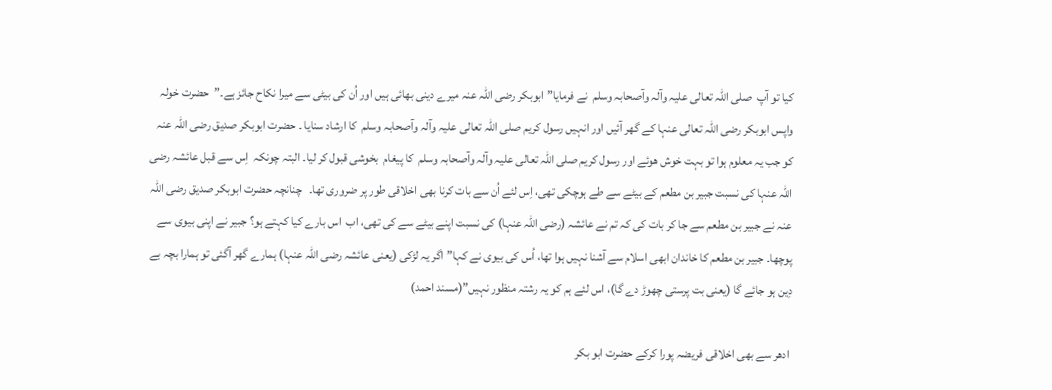کیا تو آپ  صلی اللہ تعالی علیہ وآلہ وآصحابہ وسلم  نے فرمایا”ابوبکر رضی اللہ عنہ میرے دینی بھائی ہیں اور اُن کی بیٹی سے میرا نکاح جائز ہے۔”  حضرت خولہ واپس ابوبکر رضی اللہ تعالی عنہا کے گھر آئیں اور انہیں رسول کریم صلی اللہ تعالی علیہ وآلہ وآصحابہ وسلم  کا ارشاد سنایا ۔ حضرت ابوبکر صدیق رضی اللہ عنہ کو جب یہ معلوم ہوا تو بہت خوش ھوئے اور رسول کریم صلی اللہ تعالی علیہ وآلہ وآصحابہ وسلم  کا پیغام  بخوشی قبول کر لیا۔ البتہ چونکہ  اِس سے قبل عائشہ رضی اللہ عنہا کی نسبت جبیر بن مطعم کے بیٹے سے طے ہوچکی تھی، اِس لئے اُن سے بات کرنا بھی اخلاقی طور پر ضروری تھا۔   چنانچہ حضرت ابوبکر صدیق رضی اللہ عنہ نے جبیر بن مطعم سے جا کر بات کی کہ تم نے عائشہ (رضی اللہ عنہا) کی نسبت اپنے بیٹے سے کی تھی، اب  اس بارے کیا کہتے ہو؟ جبیر نے اپنی بیوی سے پوچھا۔ جبیر بن مطعم کا خاندان ابھی اسلام سے آشنا نہیں ہوا تھا، اُس کی بیوی نے کہا” اگر یہ لڑکی (یعنی عائشہ رضی اللہ عنہا) ہمارے گھر آگئی تو ہمارا بچہ بے دِین ہو جائے گا (یعنی بت پرستی چھوڑ دے گا)، اس لئے ہم کو یہ رشتہ منظور نہیں”(مسند احمد)

 ادھر سے بھی اخلاقی فریضہ پورا کرکے حضرت ابو بکر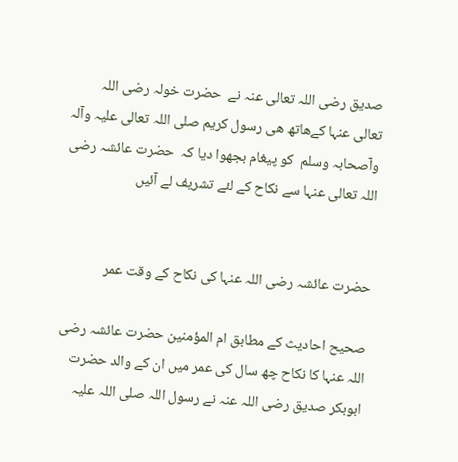صدیق رضی اللہ تعالی عنہ نے  حضرت خولہ رضی اللہ تعالی عنہا کےھاتھ ھی رسول کریم صلی اللہ تعالی علیہ وآلہ وآصحابہ وسلم  کو پیغام بجھوا دیا کہ  حضرت عائشہ رضی اللہ تعالی عنہا سے نکاح کے لئے تشریف لے آئیں


حضرت عائشہ رضی اللہ عنہا کی نكاح کے وقت عمر

صحیح احادیث کے مطابق ام المؤمنین حضرت عائشہ رضی اللہ عنہا کا نکاح چھ سال کی عمر میں ان کے والد حضرت ابوبکر صدیق رضی اللہ عنہ نے رسول اللہ صلی اللہ علیہ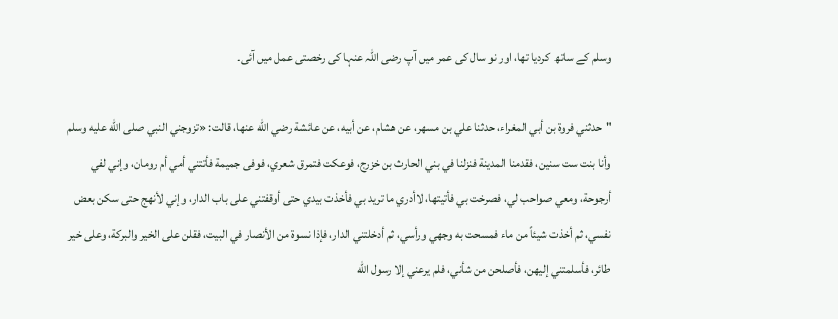وسلم کے ساتھ  کردیا تھا، اور نو سال کی عمر میں آپ رضی اللہ عنہا کی رخصتی عمل میں آئی۔

"حدثني فروة بن أبي المغراء، حدثنا علي بن مسهر، عن هشام، عن أبيه، عن عائشة رضي الله عنها، قالت: «تزوجني النبي صلى الله عليه وسلم وأنا بنت ست سنين، فقدمنا المدينة فنزلنا في بني الحارث بن خزرج، فوعكت فتمرق شعري، فوفى جميمة فأتتني أمي أم رومان، وإني لفي أرجوحة، ومعي صواحب لي، فصرخت بي فأتيتها، لاأدري ما تريد بي فأخذت بيدي حتى أوقفتني على باب الدار، وإني لأنهج حتى سكن بعض نفسي، ثم أخذت شيئاً من ماء فمسحت به وجهي ورأسي، ثم أدخلتني الدار، فإذا نسوة من الأنصار في البيت، فقلن على الخير والبركة، وعلى خير طائر، فأسلمتني إليهن، فأصلحن من شأني، فلم يرعني إلا رسول الله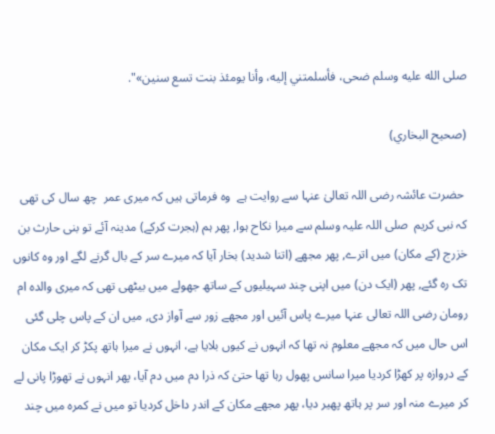صلى الله عليه وسلم ضحى، فأسلمتني إليه، وأنا يومئذ بنت تسع سنين»".

(صحيح البخاري)

 حضرت عائشہ رضی اللہ تعالیٰ عنہا سے روایت ہے  وہ فرماتی ہیں کہ میری عمر  چھ سال کی تھی کہ نبی کریم  صلی اللہ علیہ وسلم سے میرا نکاح ہوا, پھر ہم (ہجرت کرکے) مدینہ آئے تو بنی حارث بن خزرج (کے مکان) میں اترے, پھر مجھے (اتنا شدید) بخار آیا کہ میرے سر کے بال گرنے لگے اور وہ کانوں تک رہ گئے, پھر (ایک دن) میں اپنی چند سہیلیوں کے ساتھ جھولے میں بیٹھی تھی کہ میری والدہ ام رومان رضی اللہ تعالی عنہا میرے پاس آئیں اور مجھے زور سے آواز دی, میں ان کے پاس چلی گئی اس حال میں کہ مجھے معلوم نہ تھا کہ انہوں نے کیوں بلایا ہے، انہوں نے میرا ہاتھ پکڑ کر ایک مکان کے دروازہ پر کھڑا کردیا میرا سانس پھول رہا تھا حتیٰ کہ ذرا دم میں دم آیا، پھر انہوں نے تھوڑا پانی لے کر میرے منہ اور سر پر ہاتھ پھیر دیا، پھر مجھے مکان کے اندر داخل کردیا تو میں نے کمرہ میں چند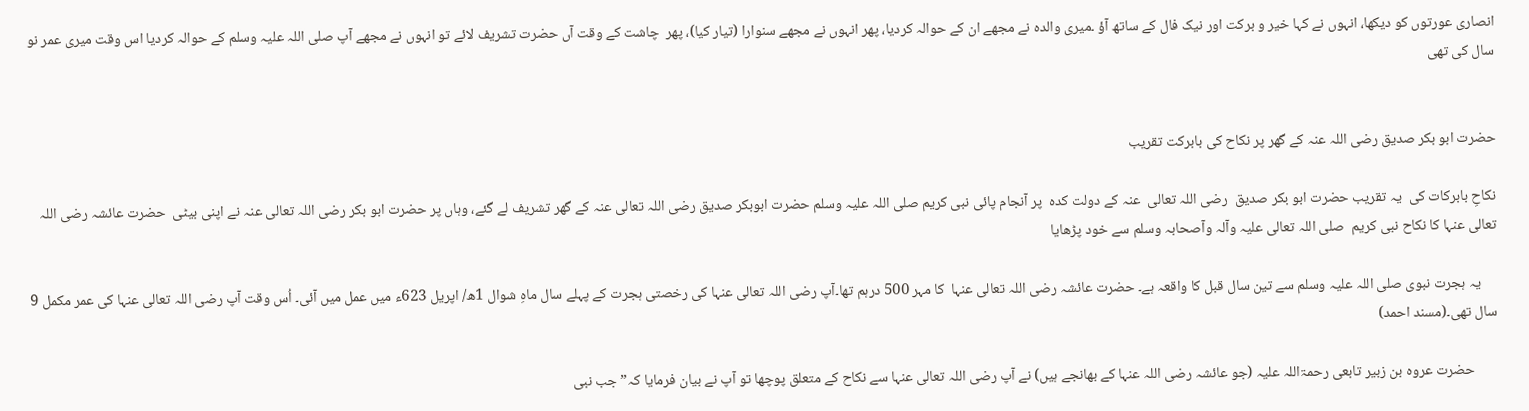انصاری عورتوں کو دیکھا، انہوں نے کہا خیر و برکت اور نیک فال کے ساتھ آؤ ۔میری والدہ نے مجھے ان کے حوالہ کردیا، پھر انہوں نے مجھے سنوارا (تیار کیا)، پھر  چاشت کے وقت آں حضرت تشریف لائے تو انہوں نے مجھے آپ صلی اللہ علیہ وسلم کے حوالہ کردیا اس وقت میری عمر نو سال کی تھی


حضرت ابو بکر صدیق رضی اللہ عنہ کے گھر پر نکاح کی بابرکت تقریب

نکاحِ بابرکات کی  یہ تقریب حضرت ابو بکر صدیق  رضی اللہ تعالی  عنہ کے دولت کدہ  پر آنجام پائی نبی کریم صلی اللہ علیہ وسلم حضرت ابوبکر صدیق رضی اللہ تعالی عنہ کے گھر تشریف لے گئے، وہاں پر حضرت ابو بکر رضی اللہ تعالی عنہ نے اپنی بیٹی  حضرت عائشہ رضی اللہ تعالی عنہا کا نکاح نبی کریم  صلی اللہ تعالی علیہ وآلہ وآصحابہ وسلم سے خود پڑھایا

     یہ ہجرت نبوی صلی اللہ علیہ وسلم سے تین سال قبل کا واقعہ ہے۔ حضرت عائشہ رضی اللہ تعالی عنہا  کا مہر 500 درہم تھا۔آپ رضی اللہ تعالی عنہا کی رخصتی ہجرت کے پہلے سال ماہِ شوال 1ھ/ اپریل 623ء میں عمل میں آئی۔ اُس وقت آپ رضی اللہ تعالی عنہا کی عمر مکمل 9 سال تھی۔(مسند احمد)

       حضرت عروہ بن زبیر تابعی رحمۃاللہ علیہ (جو عائشہ رضی اللہ عنہا کے بھانجے ہیں) نے آپ رضی اللہ تعالی عنہا سے نکاح کے متعلق پوچھا تو آپ نے بیان فرمایا کہ” جب نبی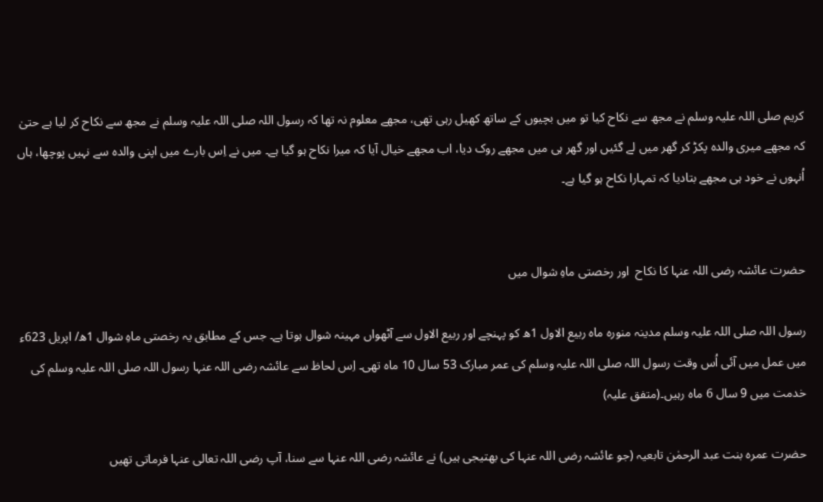کریم صلی اللہ علیہ وسلم نے مجھ سے نکاح کیا تو میں بچیوں کے ساتھ کھیل رہی تھی، مجھے معلوم نہ تھا کہ رسول اللہ صلی اللہ علیہ وسلم نے مجھ سے نکاح کر لیا ہے حتیٰ کہ مجھے میری والدہ پکڑ کر گھر میں لے گئیں اور گھر ہی میں مجھے روک دیا، اب مجھے خیال آیا کہ میرا نکاح ہو گیا ہے۔ میں نے اِس بارے میں اپنی والدہ سے نہیں پوچھا، ہاں اُنہوں نے خود ہی مجھے بتادیا کہ تمہارا نکاح ہو گیا ہے۔


حضرت عائشہ رضی اللہ عنہا کا نکاح  اور رخصتی ماہِ شوال میں

رسول اللہ صلی اللہ علیہ وسلم مدینہ منورہ ماہ ربیع الاول 1ھ کو پہنچے اور ربیع الاول سے آٹھواں مہینہ شوال ہوتا ہے۔ جس کے مطابق یہ رخصتی ماہِ شوال 1ھ/ اپریل 623ء میں عمل میں آئی اُس وقت رسول اللہ صلی اللہ علیہ وسلم کی عمر مبارک 53 سال 10 ماہ تھی۔ اِس لحاظ سے عائشہ رضی اللہ عنہا رسول اللہ صلی اللہ علیہ وسلم کی خدمت میں 9 سال 6 ماہ رہیں۔(متفق علیہ)

حضرت عمرہ بنت عبد الرحمٰن تابعیہ (جو عائشہ رضی اللہ عنہا کی بھتیجی ہیں) نے عائشہ رضی اللہ عنہا سے سنا، آپ رضی اللہ تعالی عنہا فرماتی تھیں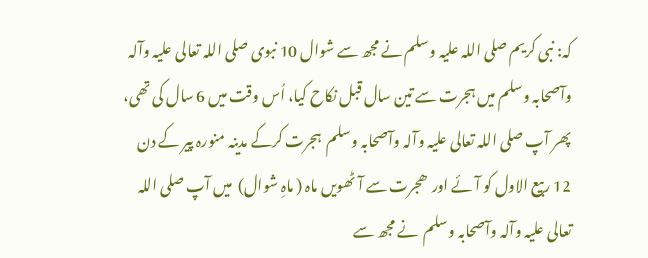کہ: نبی کریم صلی اللہ علیہ وسلم نے مجھ سے شوال 10 نبوی صلی اللہ تعالی علیہ وآلہ وآصحابہ وسلم میں ہجرت سے تین سال قبل نکاح کیا، اُس وقت میں 6 سال کی تھی، پھر آپ صلی اللہ تعالی علیہ وآلہ وآصحابہ وسلم  ہجرت کرکے مدینہ منورہ پیر کے دن 12 ربیع الاول کو آئے اور  ھجرت سے آٹھویں ماہ ( ماہِ شوال)  میں آپ صلی اللہ تعالی علیہ وآلہ وآصحابہ وسلم  نے مجھ سے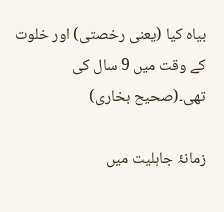بیاہ کیا (یعنی رخصتی) اور خلوت کے وقت میں 9 سال کی تھی۔(صحیح بخاری)

زمانۂ جاہلیت میں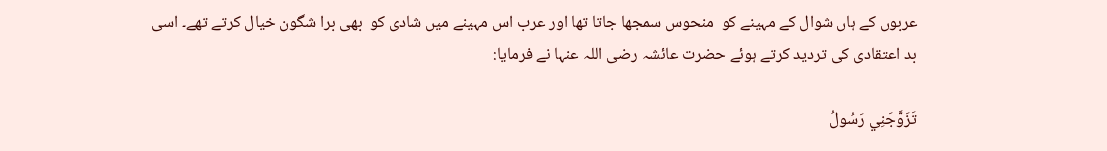عربوں کے ہاں شوال کے مہینے کو  منحوس سمجھا جاتا تھا اور عرب اس مہینے میں شادی کو  بھی برا شگون خیال کرتے تھے۔ اسی بد اعتقادی کی تردید کرتے ہوئے حضرت عائشہ رضی اللہ عنہا نے فرمایا:

تَزَوَّجَنِي رَسُولُ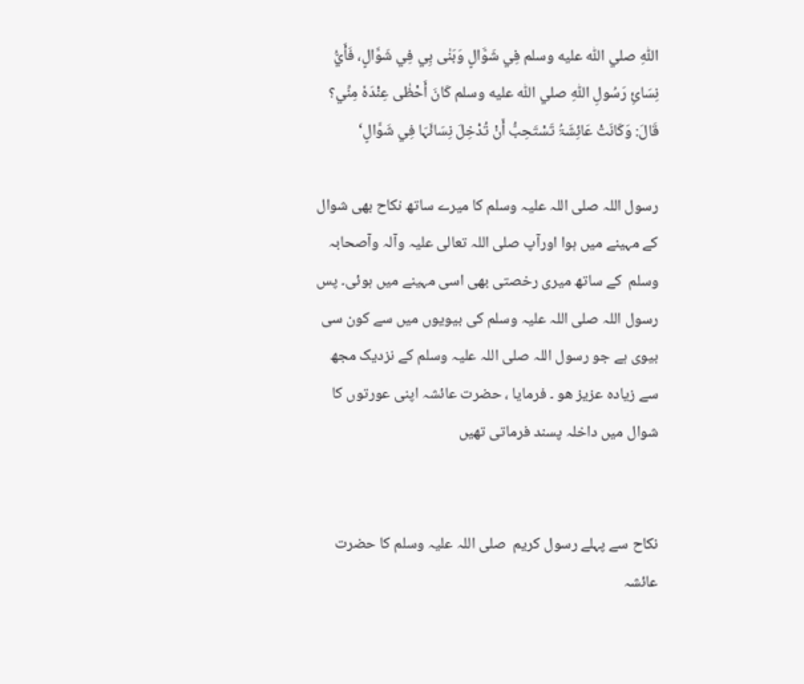اللّٰہِ صلي اللّٰه عليه وسلم فِي شَوَّالٍ وَبَنٰی بِي فِي شَوَّالٍ، فَأَيُّ نِسَائِ رَسُولِ اللّٰہِ صلي اللّٰه عليه وسلم کَانَ أَحْظٰی عِنْدَہٗ مِنِّي؟ قَالَ: وَکَانَتْ عَائِشَۃُ تَسْتَحِبُّ أَنْ تُدْخِلَ نِسَائَہَا فِي شَوَّالٍ‘

رسول اللہ صلی اللہ علیہ وسلم کا میرے ساتھ نکاح بھی شوال کے مہینے میں ہوا اورآپ صلی اللہ تعالی علیہ وآلہ وآصحابہ وسلم  کے ساتھ میری رخصتی بھی اسی مہینے میں ہوئی۔ پس رسول اللہ صلی اللہ علیہ وسلم کی بیویوں میں سے کون سی بیوی ہے جو رسول اللہ صلی اللہ علیہ وسلم کے نزدیک مجھ سے زیادہ عزیز ھو ۔ فرمایا ، حضرت عائشہ اپنی عورتوں کا شوال میں داخلہ پسند فرماتی تھیں


نکاح سے پہلے رسول کریم  صلی اللہ علیہ وسلم کا حضرت عائشہ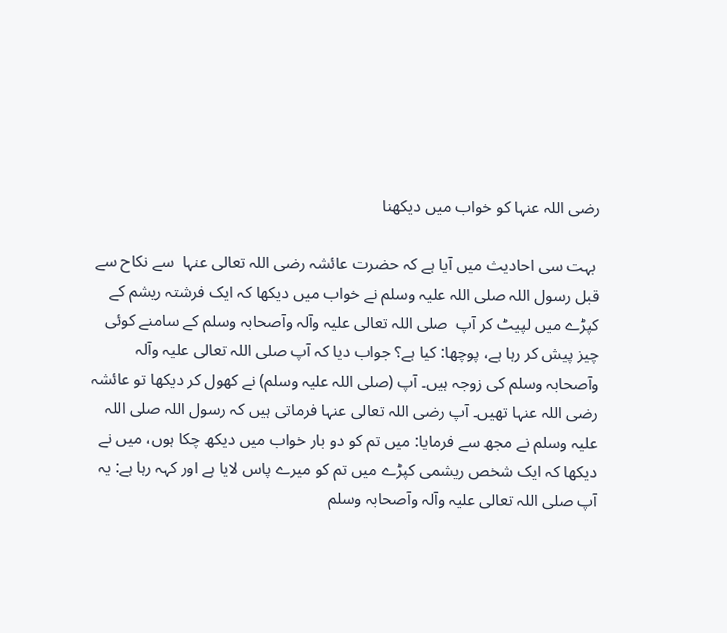رضی اللہ عنہا کو خواب میں دیکھنا

 بہت سی احادیث میں آیا ہے کہ حضرت عائشہ رضی اللہ تعالی عنہا  سے نکاح سے قبل رسول اللہ صلی اللہ علیہ وسلم نے خواب میں دیکھا کہ ایک فرشتہ ریشم کے کپڑے میں لپیٹ کر آپ  صلی اللہ تعالی علیہ وآلہ وآصحابہ وسلم کے سامنے کوئی چیز پیش کر رہا ہے، پوچھا: کیا ہے؟ جواب دیا کہ آپ صلی اللہ تعالی علیہ وآلہ وآصحابہ وسلم کی زوجہ ہیں۔ آپ (صلی اللہ علیہ وسلم) نے کھول کر دیکھا تو عائشہ رضی اللہ عنہا تھیں۔ آپ رضی اللہ تعالی عنہا فرماتی ہیں کہ رسول اللہ صلی اللہ علیہ وسلم نے مجھ سے فرمایا: میں تم کو دو بار خواب میں دیکھ چکا ہوں، میں نے دیکھا کہ ایک شخص ریشمی کپڑے میں تم کو میرے پاس لایا ہے اور کہہ رہا ہے: یہ آپ صلی اللہ تعالی علیہ وآلہ وآصحابہ وسلم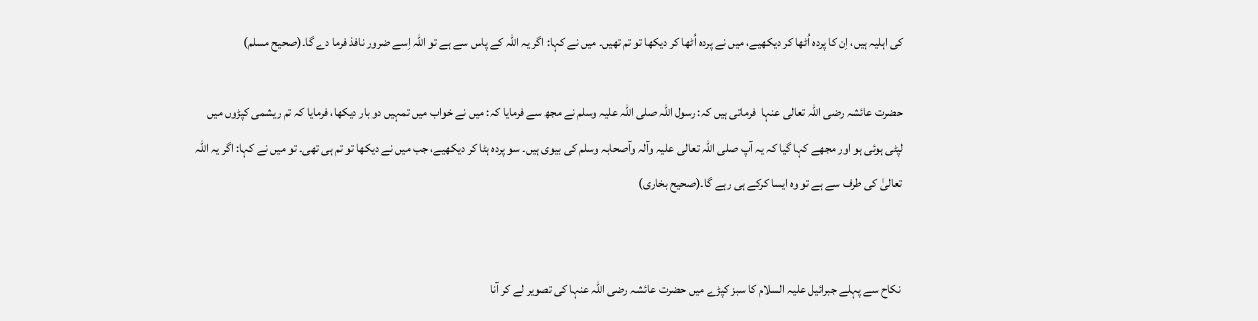کی اہلیہ ہیں، اِن کا پردہ اُٹھا کر دیکھیے، میں نے پردہ اُٹھا کر دیکھا تو تم تھیں۔ میں نے کہا: اگر یہ اللہ کے پاس سے ہے تو اللہ اِسے ضرور نافذ فرما دے گا۔(صحیح مسلم)

حضرت عائشہ رضی اللہ تعالی عنہا  فرماتی ہیں کہ: رسول اللہ صلی اللہ علیہ وسلم نے مجھ سے فرمایا کہ: میں نے خواب میں تمہیں دو بار دیکھا، فرمایا کہ تم ریشمی کپڑوں میں لپٹی ہوئی ہو اور مجھے کہا گیا کہ یہ آپ صلی اللہ تعالی علیہ وآلہ وآصحابہ وسلم کی بیوی ہیں۔ سو پردہ ہٹا کر دیکھیے، جب میں نے دیکھا تو تم ہی تھی۔ تو میں نے کہا: اگر یہ اللہ تعالیٰ کی طرف سے ہے تو وہ ایسا کرکے ہی رہے گا۔(صحیح بخاری)


 نکاح سے پہلے جبرائیل علیہ السلام کا سبز کپڑے میں حضرت عائشہ رضی اللہ عنہا کی تصویر لے کر آنا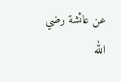عن عائشة رضي الله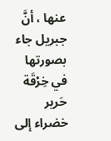عنها ، أنَّ جبريل جاء بصورتها في خِرْقَة حَرير خضراء إلى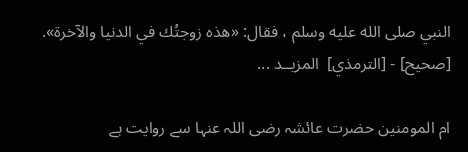النبي صلى الله عليه وسلم ، فقال: «هذه زوجتُك في الدنيا والآخرة».  [صحيح] - [الترمذي]  المزيــد ...

ام المومنین حضرت عائشہ رضی اللہ عنہا سے روایت ہے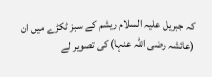کہ جبریل علیہ السلام ریشم کے سبز ٹکڑے میں ان (عائشہ رضی اللہ عنہا) کی تصویر لے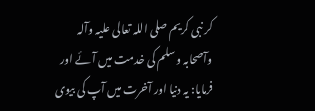کر نبی کریم صلی اللہ تعالی علیہ وآلہ وآصحابہ وسلم کی خدمت میں آئے اور فرمایا: یہ دنیا اور آخرت میں آپ کی بیوی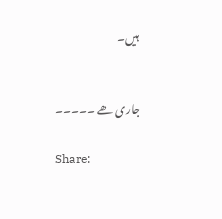ہیں۔


جاری ھے ۔۔۔۔۔

Share: